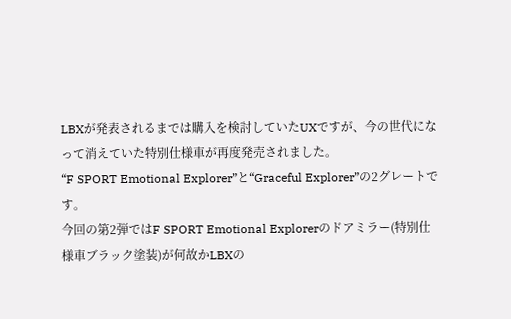LBXが発表されるまでは購入を検討していたUXですが、今の世代になって消えていた特別仕様車が再度発売されました。
“F SPORT Emotional Explorer”と“Graceful Explorer”の2グレートです。
今回の第2弾ではF SPORT Emotional Explorerのドアミラー(特別仕様車ブラック塗装)が何故かLBXの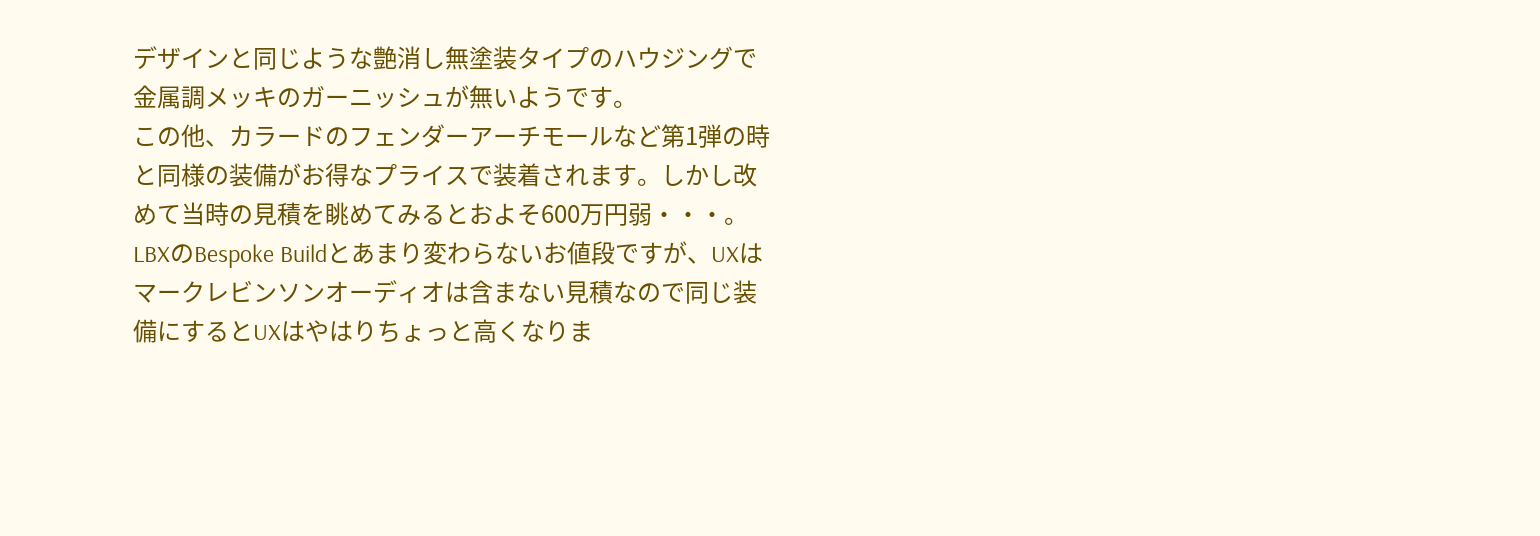デザインと同じような艶消し無塗装タイプのハウジングで金属調メッキのガーニッシュが無いようです。
この他、カラードのフェンダーアーチモールなど第1弾の時と同様の装備がお得なプライスで装着されます。しかし改めて当時の見積を眺めてみるとおよそ600万円弱・・・。
LBXのBespoke Buildとあまり変わらないお値段ですが、UXはマークレビンソンオーディオは含まない見積なので同じ装備にするとUXはやはりちょっと高くなりま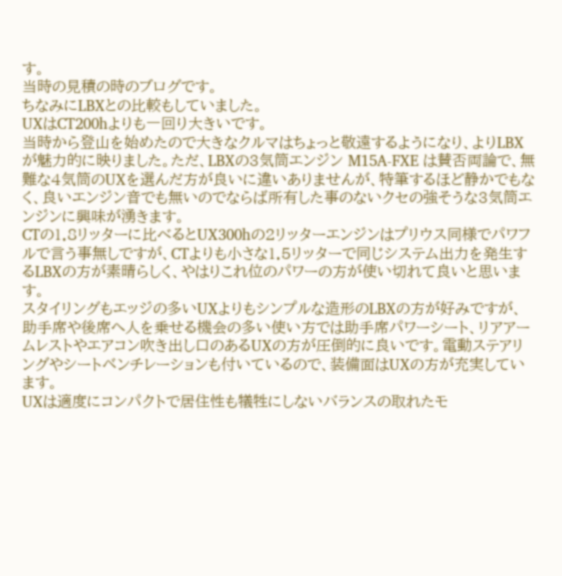す。
当時の見積の時のブログです。
ちなみにLBXとの比較もしていました。
UXはCT200hよりも一回り大きいです。
当時から登山を始めたので大きなクルマはちょっと敬遠するようになり、よりLBXが魅力的に映りました。ただ、LBXの3気筒エンジン M15A-FXE は賛否両論で、無難な4気筒のUXを選んだ方が良いに違いありませんが、特筆するほど静かでもなく、良いエンジン音でも無いのでならば所有した事のないクセの強そうな3気筒エンジンに興味が湧きます。
CTの1.8リッターに比べるとUX300hの2リッターエンジンはプリウス同様でパワフルで言う事無しですが、CTよりも小さな1.5リッターで同じシステム出力を発生するLBXの方が素晴らしく、やはりこれ位のパワーの方が使い切れて良いと思います。
スタイリングもエッジの多いUXよりもシンプルな造形のLBXの方が好みですが、助手席や後席へ人を乗せる機会の多い使い方では助手席パワーシート、リアアームレストやエアコン吹き出し口のあるUXの方が圧倒的に良いです。電動ステアリングやシートベンチレーションも付いているので、装備面はUXの方が充実しています。
UXは適度にコンパクトで居住性も犠牲にしないバランスの取れたモ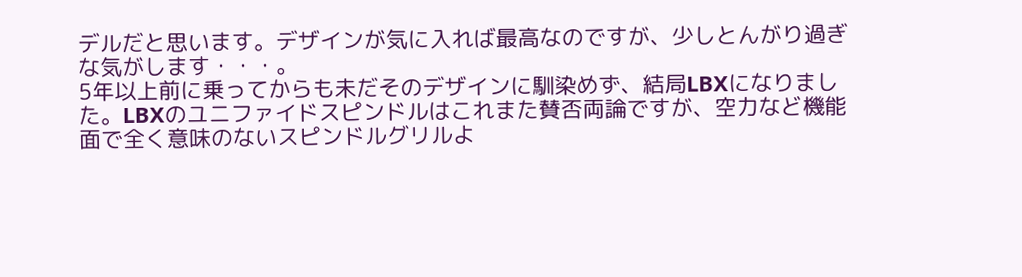デルだと思います。デザインが気に入れば最高なのですが、少しとんがり過ぎな気がします・・・。
5年以上前に乗ってからも未だそのデザインに馴染めず、結局LBXになりました。LBXのユニファイドスピンドルはこれまた賛否両論ですが、空力など機能面で全く意味のないスピンドルグリルよ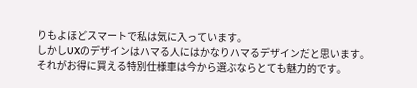りもよほどスマートで私は気に入っています。
しかしUXのデザインはハマる人にはかなりハマるデザインだと思います。それがお得に買える特別仕様車は今から選ぶならとても魅力的です。